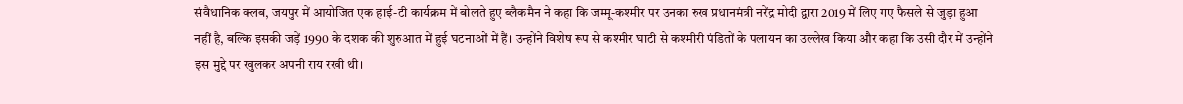संवैधानिक क्लब, जयपुर में आयोजित एक हाई-टी कार्यक्रम में बोलते हुए ब्लैकमैन ने कहा कि जम्मू-कश्मीर पर उनका रुख प्रधानमंत्री नरेंद्र मोदी द्वारा 2019 में लिए गए फैसले से जुड़ा हुआ नहीं है, बल्कि इसकी जड़ें 1990 के दशक की शुरुआत में हुई घटनाओं में हैं। उन्होंने विशेष रूप से कश्मीर घाटी से कश्मीरी पंडितों के पलायन का उल्लेख किया और कहा कि उसी दौर में उन्होंने इस मुद्दे पर खुलकर अपनी राय रखी थी।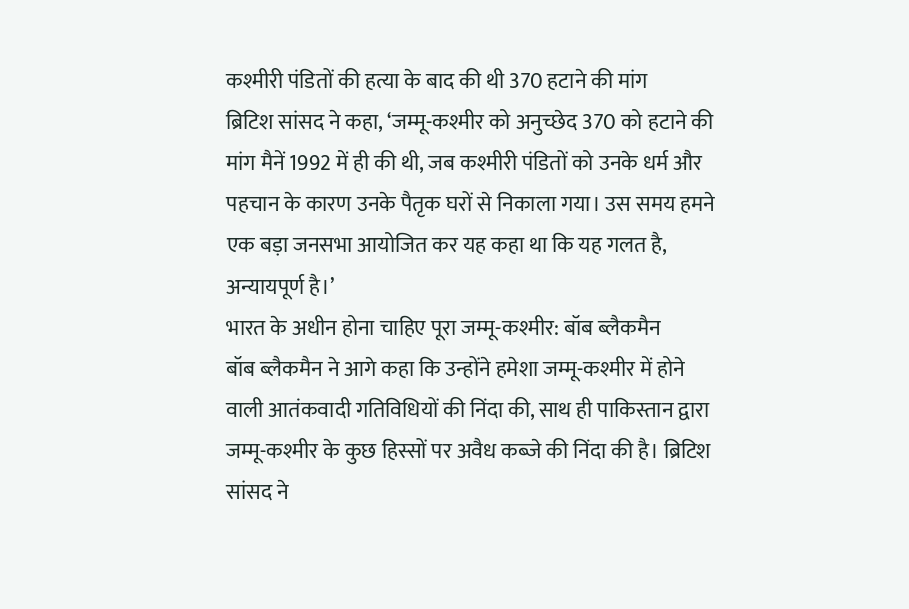कश्मीरी पंडितों की हत्या के बाद की थी 370 हटाने की मांग
ब्रिटिश सांसद ने कहा, ‘जम्मू-कश्मीर को अनुच्छेद 370 को हटाने की मांग मैनें 1992 में ही की थी, जब कश्मीरी पंडितों को उनके धर्म और पहचान के कारण उनके पैतृक घरों से निकाला गया। उस समय हमने एक बड़ा जनसभा आयोजित कर यह कहा था कि यह गलत है, अन्यायपूर्ण है।’
भारत के अधीन होना चाहिए पूरा जम्मू-कश्मीर: बॉब ब्लैकमैन
बॉब ब्लैकमैन ने आगे कहा कि उन्होंने हमेशा जम्मू-कश्मीर में होने वाली आतंकवादी गतिविधियों की निंदा की, साथ ही पाकिस्तान द्वारा जम्मू-कश्मीर के कुछ हिस्सों पर अवैध कब्जे की निंदा की है। ब्रिटिश सांसद ने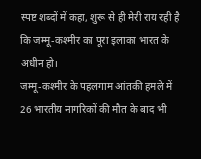स्पष्ट शब्दों में कहा, शुरू से ही मेरी राय रही है कि जम्मू-कश्मीर का पूरा इलाका भारत के अधीन हो।
जम्मू-कश्मीर के पहलगाम आंतकी हमले में 26 भारतीय नागरिकों की मौत के बाद भी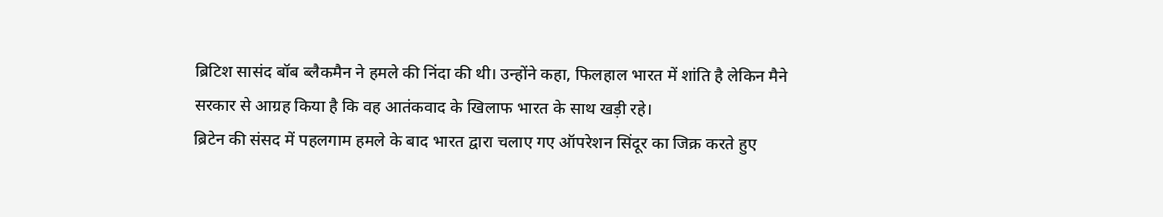ब्रिटिश सासंद बॉब ब्लैकमैन ने हमले की निंदा की थी। उन्होंने कहा, फिलहाल भारत में शांति है लेकिन मैने सरकार से आग्रह किया है कि वह आतंकवाद के खिलाफ भारत के साथ खड़ी रहे।
ब्रिटेन की संसद में पहलगाम हमले के बाद भारत द्वारा चलाए गए ऑपरेशन सिंदूर का जिक्र करते हुए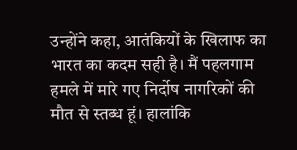उन्होंने कहा, आतंकियों के खिलाफ का भारत का कदम सही है। मैं पहलगाम हमले में मारे गए निर्दोष नागरिकों की मौत से स्तब्ध हूं। हालांकि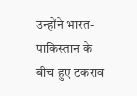उन्होंने भारत-पाकिस्तान के बीच हुए टकराव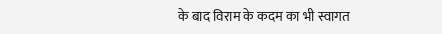के बाद विराम के कदम का भी स्वागत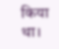किया था।